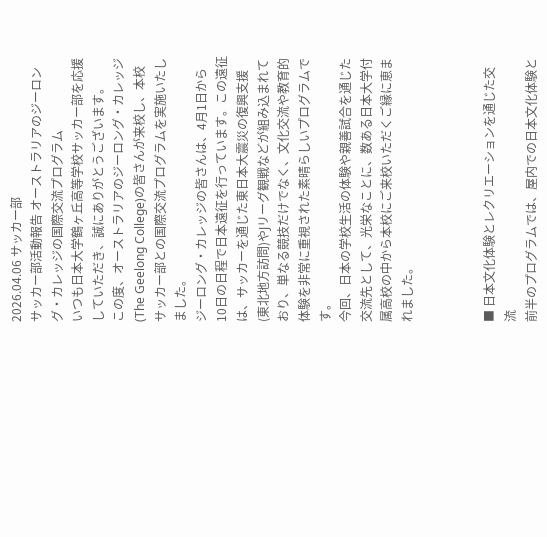2026.04.06 サッカー部
サッカー部活動報告 オーストラリアのジーロング・カレッジの国際交流プログラム
いつも日本大学鶴ヶ丘高等学校サッカー部を応援していただき、誠にありがとうございます。
この度、オーストラリアのジーロング・カレッジ(The Geelong College)の皆さんが来校し、本校サッカー部との国際交流プログラムを実施いたしました。
ジーロング・カレッジの皆さんは、4月1日から10日の日程で日本遠征を行っています。この遠征は、サッカーを通じた東日本大震災の復興支援(東北地方訪問)やJリーグ観戦などが組み込まれており、単なる競技だけでなく、文化交流や教育的体験を非常に重視された素晴らしいプログラムです。
今回、日本の学校生活の体験や親善試合を通じた交流先として、光栄なことに、数ある日本大学付属高校の中から本校にご来校いただくご縁に恵まれました。



■ 日本文化体験とレクリエーションを通じた交流
前半のプログラムでは、屋内での日本文化体験と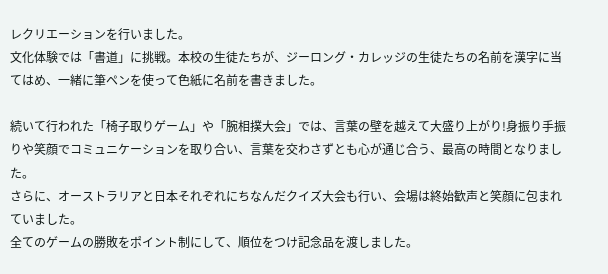レクリエーションを行いました。
文化体験では「書道」に挑戦。本校の生徒たちが、ジーロング・カレッジの生徒たちの名前を漢字に当てはめ、一緒に筆ペンを使って色紙に名前を書きました。

続いて行われた「椅子取りゲーム」や「腕相撲大会」では、言葉の壁を越えて大盛り上がり!身振り手振りや笑顔でコミュニケーションを取り合い、言葉を交わさずとも心が通じ合う、最高の時間となりました。
さらに、オーストラリアと日本それぞれにちなんだクイズ大会も行い、会場は終始歓声と笑顔に包まれていました。
全てのゲームの勝敗をポイント制にして、順位をつけ記念品を渡しました。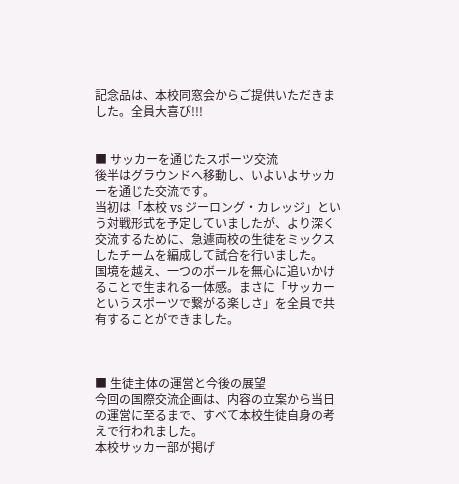記念品は、本校同窓会からご提供いただきました。全員大喜び!!!


■ サッカーを通じたスポーツ交流
後半はグラウンドへ移動し、いよいよサッカーを通じた交流です。
当初は「本校 vs ジーロング・カレッジ」という対戦形式を予定していましたが、より深く交流するために、急遽両校の生徒をミックスしたチームを編成して試合を行いました。
国境を越え、一つのボールを無心に追いかけることで生まれる一体感。まさに「サッカーというスポーツで繋がる楽しさ」を全員で共有することができました。



■ 生徒主体の運営と今後の展望
今回の国際交流企画は、内容の立案から当日の運営に至るまで、すべて本校生徒自身の考えで行われました。
本校サッカー部が掲げ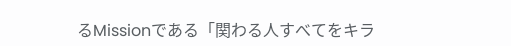るMissionである「関わる人すべてをキラ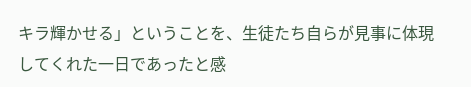キラ輝かせる」ということを、生徒たち自らが見事に体現してくれた一日であったと感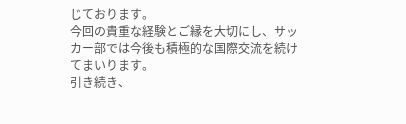じております。
今回の貴重な経験とご縁を大切にし、サッカー部では今後も積極的な国際交流を続けてまいります。
引き続き、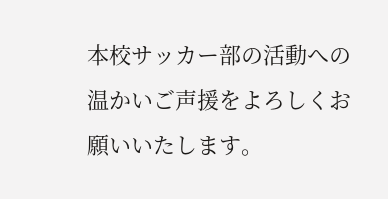本校サッカー部の活動への温かいご声援をよろしくお願いいたします。